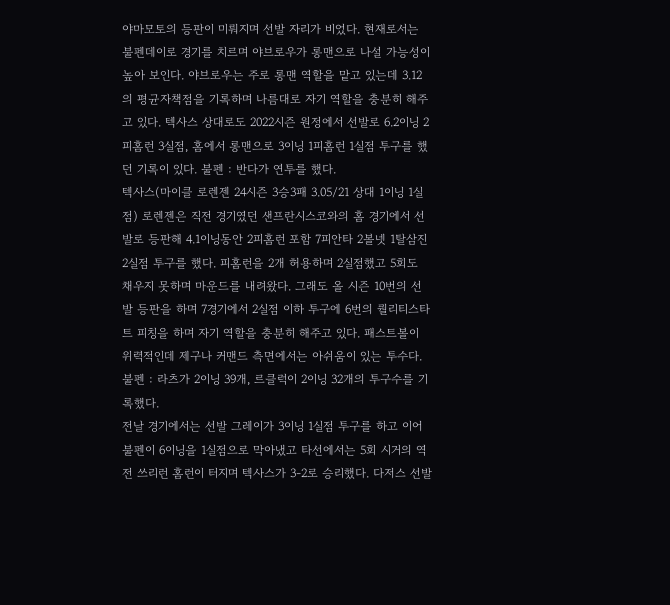야마모토의 등판이 미뤄지며 선발 자리가 비었다. 현재로서는 불펜데이로 경기를 치르며 야브로우가 롱맨으로 나설 가능성이 높아 보인다. 야브로우는 주로 롱맨 역할을 맡고 있는데 3.12 의 평균자책점을 기록하며 나름대로 자기 역할을 충분히 해주고 있다. 텍사스 상대로도 2022시즌 원정에서 선발로 6.2이닝 2피홈런 3실점, 홈에서 롱맨으로 3이닝 1피홈런 1실점 투구를 했던 기록이 있다. 불펜 : 반다가 연투를 했다.
텍사스(마이클 로렌젠 24시즌 3승3패 3.05/21 상대 1이닝 1실점) 로렌젠은 직전 경기였던 샌프란시스코와의 홈 경기에서 선발로 등판해 4.1이닝동안 2피홈런 포함 7피안타 2볼넷 1탈삼진 2실점 투구를 했다. 피홈런을 2개 허용하며 2실점했고 5회도 채우지 못하며 마운드를 내려왔다. 그래도 올 시즌 10번의 선발 등판을 하며 7경기에서 2실점 이하 투구에 6번의 퀄리티스타트 피칭을 하며 자기 역할을 충분히 해주고 있다. 패스트볼이 위력적인데 제구나 커맨드 측면에서는 아쉬움이 있는 투수다. 불펜 : 라츠가 2이닝 39개, 르클럭이 2이닝 32개의 투구수를 기록했다.
전날 경기에서는 선발 그레이가 3이닝 1실점 투구를 하고 이어 불펜이 6이닝을 1실점으로 막아냈고 타선에서는 5회 시거의 역전 쓰리런 홈런이 터지며 텍사스가 3-2로 승리했다. 다저스 선발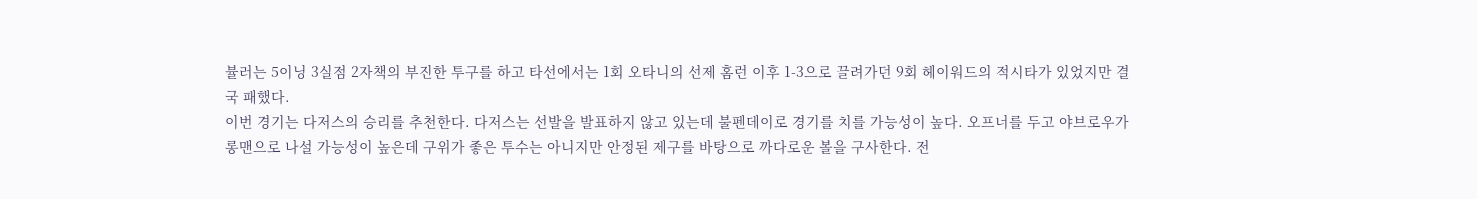뷸러는 5이닝 3실점 2자책의 부진한 투구를 하고 타선에서는 1회 오타니의 선제 홈런 이후 1-3으로 끌려가던 9회 헤이워드의 적시타가 있었지만 결국 패했다.
이번 경기는 다저스의 승리를 추천한다. 다저스는 선발을 발표하지 않고 있는데 불펜데이로 경기를 치를 가능성이 높다. 오프너를 두고 야브로우가 롱맨으로 나설 가능성이 높은데 구위가 좋은 투수는 아니지만 안정된 제구를 바탕으로 까다로운 볼을 구사한다. 전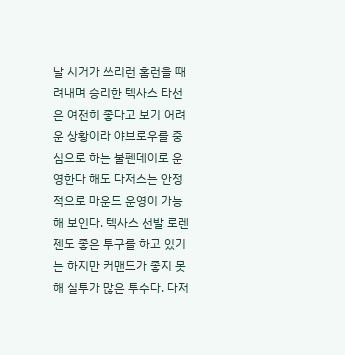날 시거가 쓰리런 홈런을 때려내며 승리한 텍사스 타선은 여전히 좋다고 보기 어려운 상황이라 야브로우를 중심으로 하는 불펜데이로 운영한다 해도 다저스는 안정적으로 마운드 운영이 가능해 보인다. 텍사스 선발 로렌젠도 좋은 투구를 하고 있기는 하지만 커맨드가 좋지 못해 실투가 많은 투수다. 다저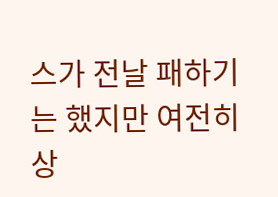스가 전날 패하기는 했지만 여전히 상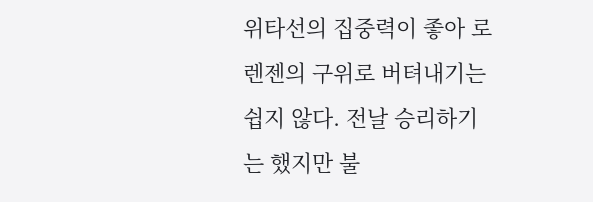위타선의 집중력이 좋아 로렌젠의 구위로 버텨내기는 쉽지 않다. 전날 승리하기는 했지만 불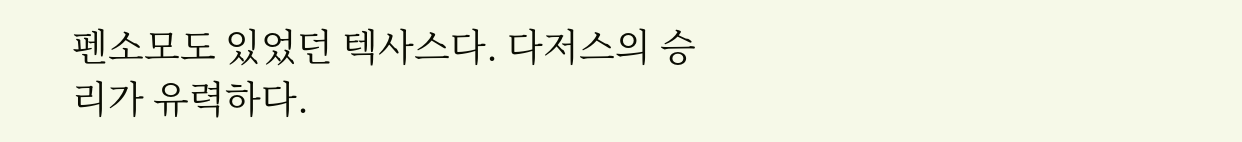펜소모도 있었던 텍사스다. 다저스의 승리가 유력하다.